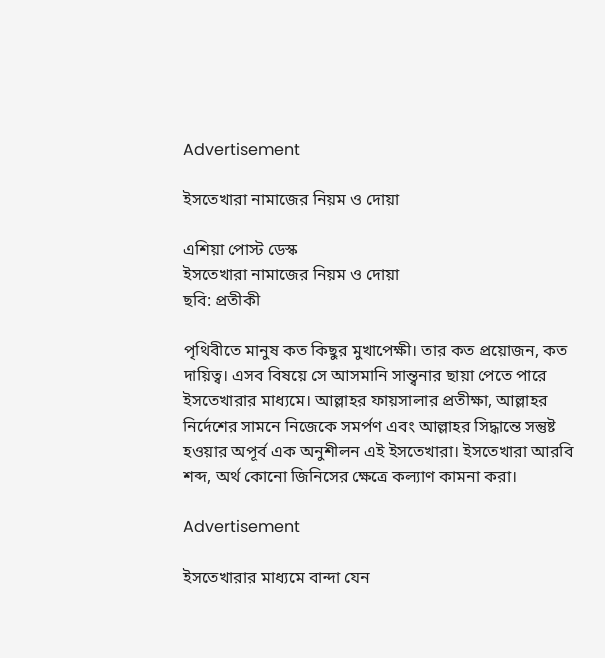Advertisement

ইসতেখারা নামাজের নিয়ম ও দোয়া

এশিয়া পোস্ট ডেস্ক
ইসতেখারা নামাজের নিয়ম ও দোয়া
ছবি: প্রতীকী

পৃথিবীতে মানুষ কত কিছুর মুখাপেক্ষী। তার কত প্রয়োজন, কত দায়িত্ব। এসব বিষয়ে সে আসমানি সান্ত্বনার ছায়া পেতে পারে ইসতেখারার মাধ্যমে। আল্লাহর ফায়সালার প্রতীক্ষা, আল্লাহর নির্দেশের সামনে নিজেকে সমর্পণ এবং আল্লাহর সিদ্ধান্তে সন্তুষ্ট হওয়ার অপূর্ব এক অনুশীলন এই ইসতেখারা। ইসতেখারা আরবি শব্দ, অর্থ কোনো জিনিসের ক্ষেত্রে কল্যাণ কামনা করা।

Advertisement

ইসতেখারার মাধ্যমে বান্দা যেন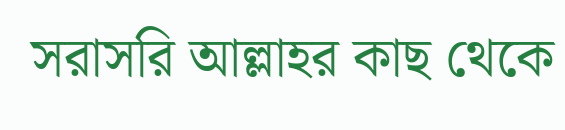সরাসরি আল্লাহর কাছ থেকে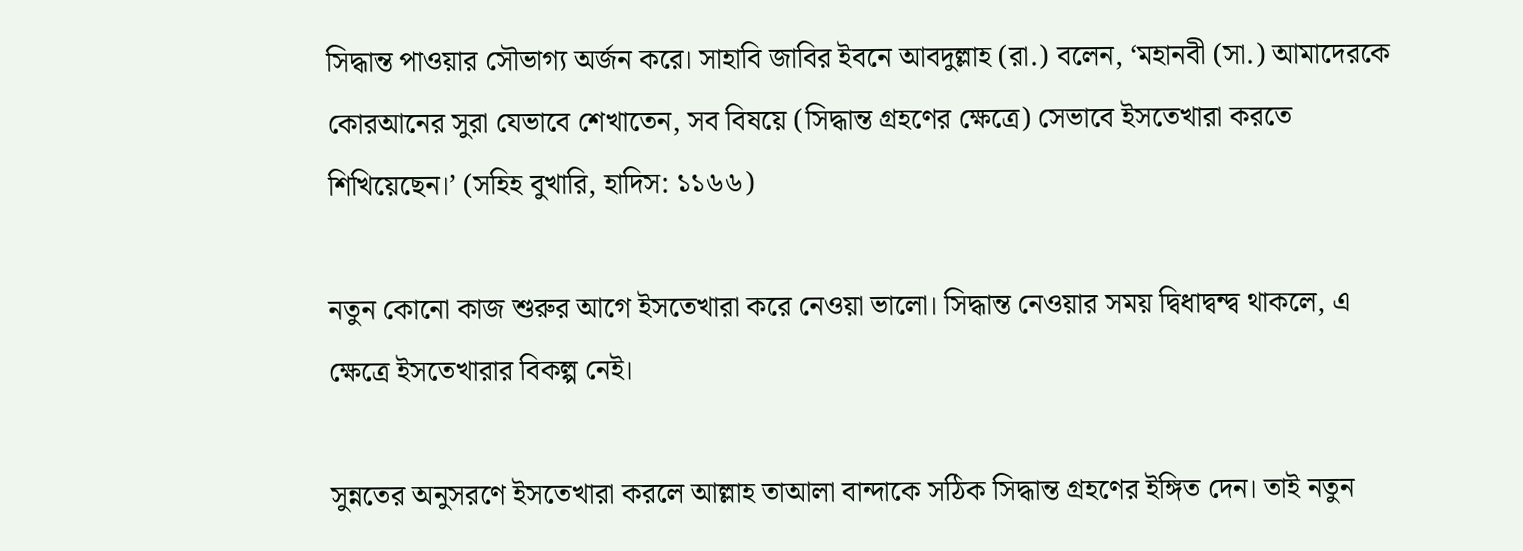সিদ্ধান্ত পাওয়ার সৌভাগ্য অর্জন করে। সাহাবি জাবির ইবনে আবদুল্লাহ (রা.) বলেন, ‘মহানবী (সা.) আমাদেরকে কোরআনের সুরা যেভাবে শেখাতেন, সব বিষয়ে (সিদ্ধান্ত গ্রহণের ক্ষেত্রে) সেভাবে ইসতেখারা করতে শিখিয়েছেন।’ (সহিহ বুখারি, হাদিস: ১১৬৬)

নতুন কোনো কাজ শুরুর আগে ইসতেখারা করে নেওয়া ভালো। সিদ্ধান্ত নেওয়ার সময় দ্বিধাদ্বন্দ্ব থাকলে, এ ক্ষেত্রে ইসতেখারার বিকল্প নেই।

সুন্নতের অনুসরণে ইসতেখারা করলে আল্লাহ তাআলা বান্দাকে সঠিক সিদ্ধান্ত গ্রহণের ইঙ্গিত দেন। তাই নতুন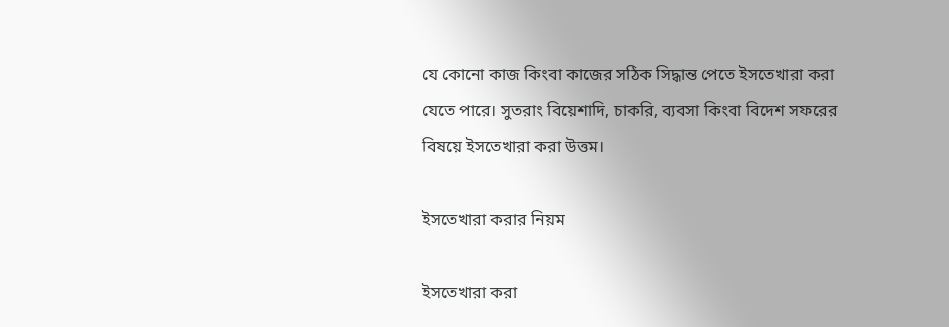যে কোনো কাজ কিংবা কাজের সঠিক সিদ্ধান্ত পেতে ইসতেখারা করা যেতে পারে। সুতরাং বিয়েশাদি, চাকরি, ব্যবসা কিংবা বিদেশ সফরের বিষয়ে ইসতেখারা করা উত্তম।

ইসতেখারা করার নিয়ম

ইসতেখারা করা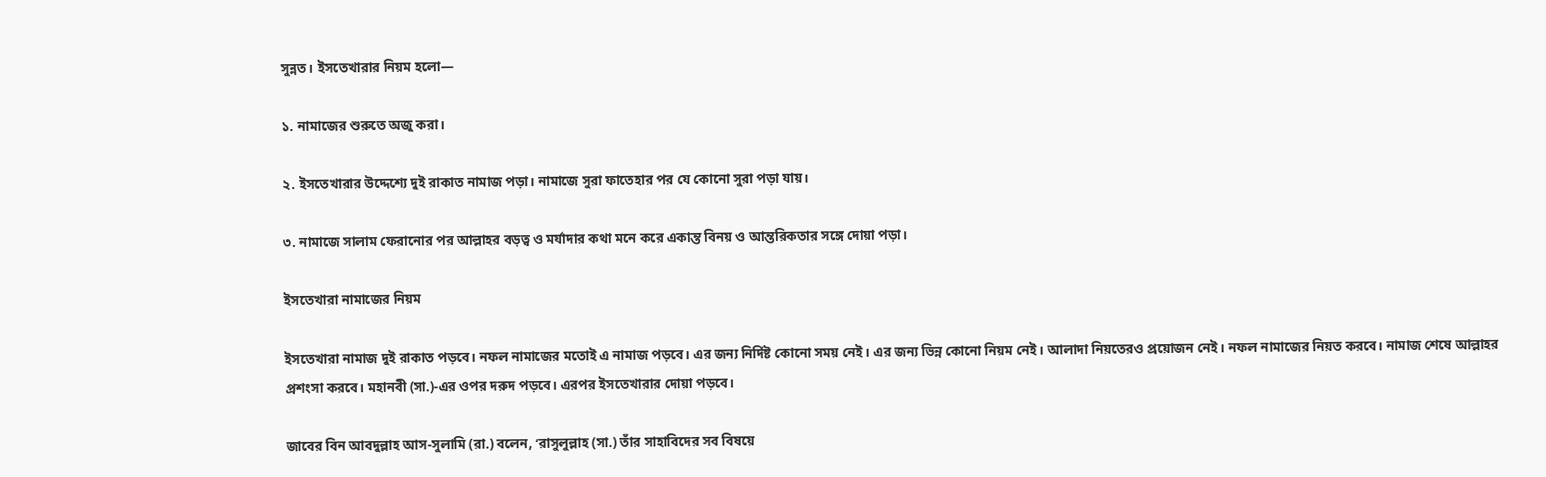সুন্নত। ইসতেখারার নিয়ম হলো—

১. নামাজের শুরুতে অজু করা।

২. ইসতেখারার উদ্দেশ্যে দুই রাকাত নামাজ পড়া। নামাজে সুরা ফাতেহার পর যে কোনো সুরা পড়া যায়।

৩. নামাজে সালাম ফেরানোর পর আল্লাহর বড়ত্ব ও মর্যাদার কথা মনে করে একান্ত বিনয় ও আন্তরিকতার সঙ্গে দোয়া পড়া।

ইসতেখারা নামাজের নিয়ম

ইসতেখারা নামাজ দুই রাকাত পড়বে। নফল নামাজের মতোই এ নামাজ পড়বে। এর জন্য নির্দিষ্ট কোনো সময় নেই। এর জন্য ভিন্ন কোনো নিয়ম নেই। আলাদা নিয়তেরও প্রয়োজন নেই। নফল নামাজের নিয়ত করবে। নামাজ শেষে আল্লাহর প্রশংসা করবে। মহানবী (সা.)-এর ওপর দরুদ পড়বে। এরপর ইসতেখারার দোয়া পড়বে।

জাবের বিন আবদুল্লাহ আস-সুলামি (রা.) বলেন, ‘রাসুলুল্লাহ (সা.) তাঁর সাহাবিদের সব বিষয়ে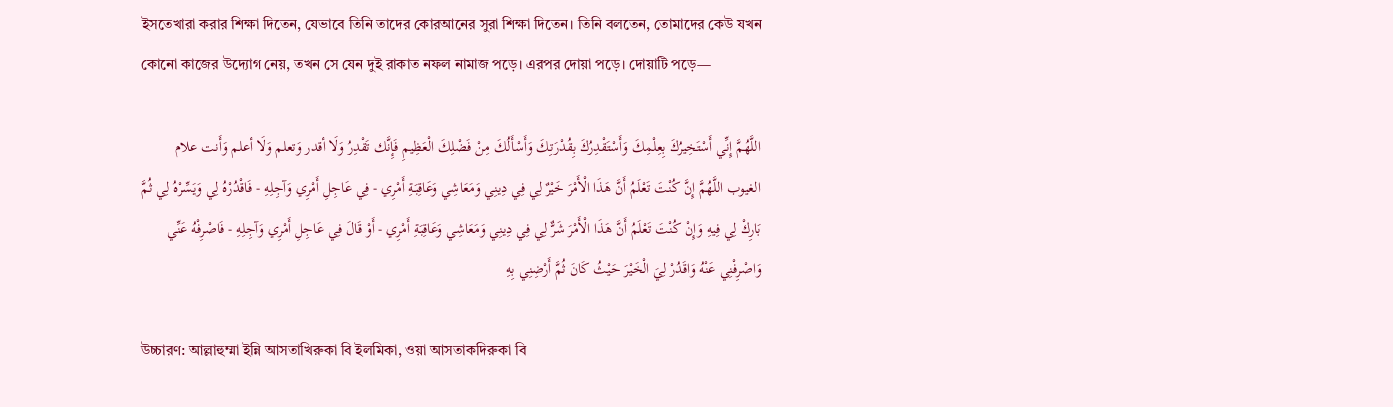ইসতেখারা করার শিক্ষা দিতেন, যেভাবে তিনি তাদের কোরআনের সুরা শিক্ষা দিতেন। তিনি বলতেন, তোমাদের কেউ যখন কোনো কাজের উদ্যোগ নেয়, তখন সে যেন দুই রাকাত নফল নামাজ পড়ে। এরপর দোয়া পড়ে। দোয়াটি পড়ে—

اللَّهُمَّ إِنِّي أَسْتَخِيرُكَ بِعِلْمِكَ وَأَسْتَقْدِرُكَ بِقُدْرَتِكَ وَأَسْأَلُكَ مِنْ فَضْلِكَ الْعَظِيمِ فَإِنَّك تَقْدِرُ وَلَا أقدر وَتعلم وَلَا أعلم وَأَنت علام الغيوب اللَّهُمَّ إِنَّ كُنْتَ تَعْلَمُ أَنَّ هَذَا الْأَمْرَ خَيْرٌ لِي فِي دِينِي وَمَعَاشِي وَعَاقِبَةِ أَمْرِي - فِي عَاجِلِ أَمْرِي وَآجِلِهِ - فَاقْدُرْهُ لِي وَيَسِّرْهُ لِي ثُمَّ بَارِكْ لِي فِيهِ وَإِنْ كُنْتَ تَعْلَمُ أَنَّ هَذَا الْأَمْرَ شَرٌّ لِي فِي دِينِي وَمَعَاشِي وَعَاقِبَةِ أَمْرِي - أَوْ قَالَ فِي عَاجِلِ أَمْرِي وَآجِلِهِ - فَاصْرِفْهُ عَنِّي وَاصْرِفْنِي عَنْهُ وَاقَدُرْ لِيَ الْخَيْرَ حَيْثُ كَانَ ثُمَّ أَرْضِنِي بِهِ

উচ্চারণ: আল্লাহুম্মা ইন্নি আসতাখিরুকা বি ইলমিকা, ওয়া আসতাকদিরুকা বি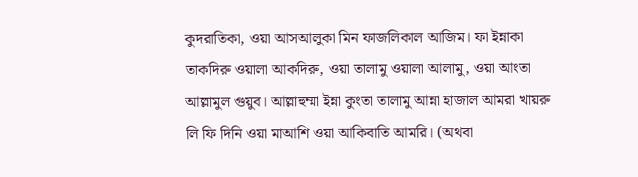কুদরাতিকা, ওয়া আসআলুকা মিন ফাজলিকাল আজিম। ফা ইন্নাকা তাকদিরু ওয়ালা আকদিরু, ওয়া তালামু ওয়ালা আলামু, ওয়া আংতা আল্লামুল গুয়ুব। আল্লাহুম্মা ইন্না কুংতা তালামু আন্না হাজাল আমরা খায়রু লি ফি দিনি ওয়া মাআশি ওয়া আকিবাতি আমরি। (অথবা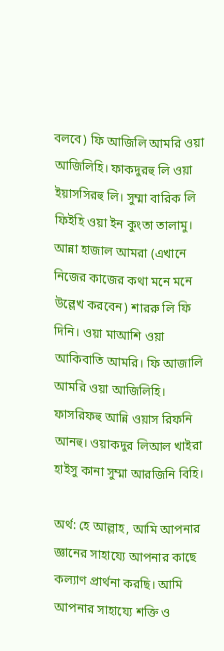বলবে) ফি আজিলি আমরি ওয়া আজিলিহি। ফাকদুরহু লি ওয়া ইয়াসসিরহু লি। সুম্মা বারিক লি ফিইহি ওয়া ইন কুংতা তালামু। আন্না হাজাল আমরা (এখানে নিজের কাজের কথা মনে মনে উল্লেখ করবেন) শাররু লি ফি দিনি। ওয়া মাআশি ওয়া আকিবাতি আমরি। ফি আজালি আমরি ওয়া আজিলিহি। ফাসরিফহু আন্নি ওয়াস রিফনি আনহু। ওয়াকদুর লিআল খাইরা হাইসু কানা সুম্মা আরজিনি বিহি।

অর্থ: হে আল্লাহ, আমি আপনার জ্ঞানের সাহায্যে আপনার কাছে কল্যাণ প্রার্থনা করছি। আমি আপনার সাহায্যে শক্তি ও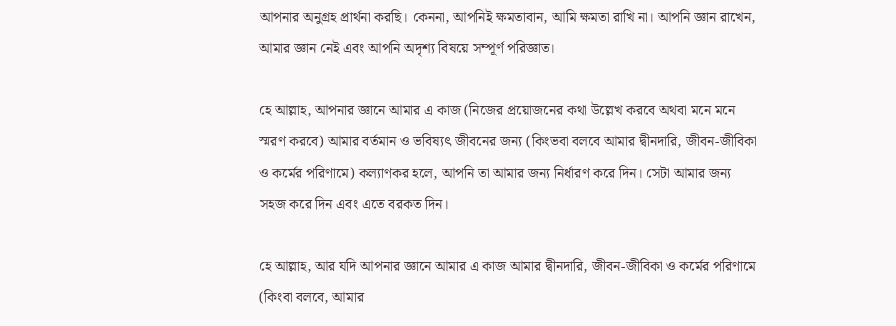আপনার অনুগ্রহ প্রার্থনা করছি। কেননা, আপনিই ক্ষমতাবান, আমি ক্ষমতা রাখি না। আপনি জ্ঞান রাখেন, আমার জ্ঞান নেই এবং আপনি অদৃশ্য বিষয়ে সম্পূর্ণ পরিজ্ঞাত।

হে আল্লাহ, আপনার জ্ঞানে আমার এ কাজ (নিজের প্রয়োজনের কথা উল্লেখ করবে অথবা মনে মনে স্মরণ করবে) আমার বর্তমান ও ভবিষ্যৎ জীবনের জন্য (কিংভবা বলবে আমার দ্বীনদারি, জীবন-জীবিকা ও কর্মের পরিণামে) কল্যাণকর হলে, আপনি তা আমার জন্য নির্ধারণ করে দিন। সেটা আমার জন্য সহজ করে দিন এবং এতে বরকত দিন।

হে আল্লাহ, আর যদি আপনার জ্ঞানে আমার এ কাজ আমার দ্বীনদারি, জীবন-জীবিকা ও কর্মের পরিণামে (কিংবা বলবে, আমার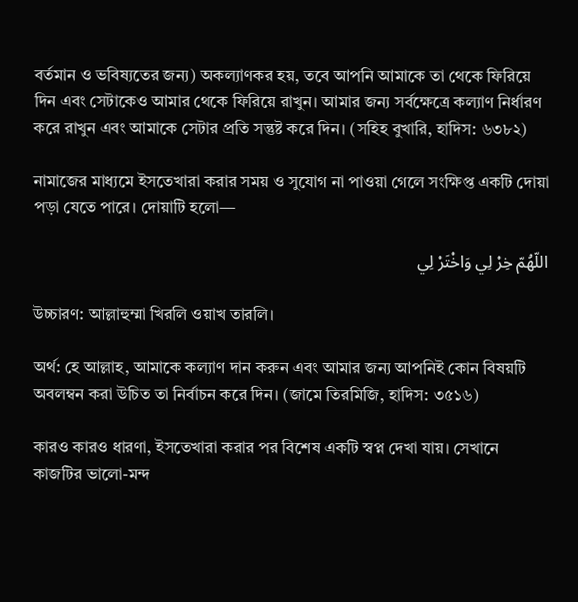বর্তমান ও ভবিষ্যতের জন্য) অকল্যাণকর হয়, তবে আপনি আমাকে তা থেকে ফিরিয়ে দিন এবং সেটাকেও আমার থেকে ফিরিয়ে রাখুন। আমার জন্য সর্বক্ষেত্রে কল্যাণ নির্ধারণ করে রাখুন এবং আমাকে সেটার প্রতি সন্তুষ্ট করে দিন। (সহিহ বুখারি, হাদিস: ৬৩৮২)

নামাজের মাধ্যমে ইসতেখারা করার সময় ও সুযোগ না পাওয়া গেলে সংক্ষিপ্ত একটি দোয়া পড়া যেতে পারে। দোয়াটি হলো—

اللّهُمّ خِرْ لِي وَاخْتَرْ لِي

উচ্চারণ: আল্লাহুম্মা খিরলি ওয়াখ তারলি।

অর্থ: হে আল্লাহ, আমাকে কল্যাণ দান করুন এবং আমার জন্য আপনিই কোন বিষয়টি অবলম্বন করা উচিত তা নির্বাচন করে দিন। (জামে তিরমিজি, হাদিস: ৩৫১৬)

কারও কারও ধারণা, ইসতেখারা করার পর বিশেষ একটি স্বপ্ন দেখা যায়। সেখানে কাজটির ভালো-মন্দ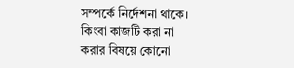সম্পর্কে নির্দেশনা থাকে। কিংবা কাজটি করা না করার বিষয়ে কোনো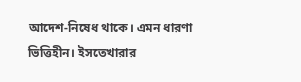আদেশ-নিষেধ থাকে। এমন ধারণা ভিত্তিহীন। ইসতেখারার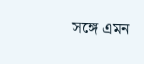সঙ্গে এমন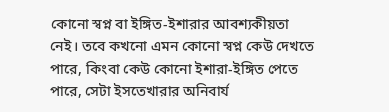কোনো স্বপ্ন বা ইঙ্গিত-ইশারার আবশ্যকীয়তা নেই। তবে কখনো এমন কোনো স্বপ্ন কেউ দেখতে পারে, কিংবা কেউ কোনো ইশারা-ইঙ্গিত পেতে পারে, সেটা ইসতেখারার অনিবার্য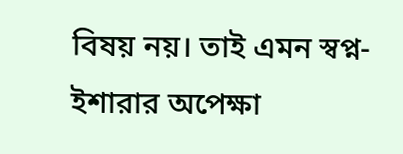বিষয় নয়। তাই এমন স্বপ্ন-ইশারার অপেক্ষা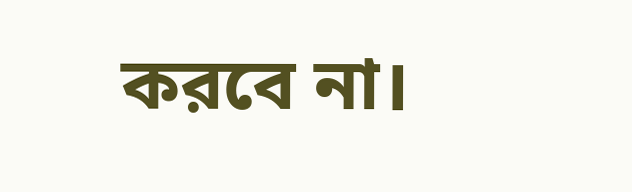করবে না।